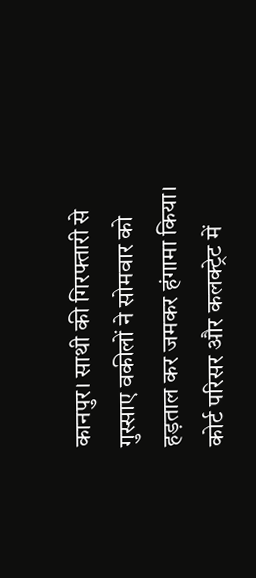कानपुर। साथी की गिरफ्तारी से गुस्साए वकीलों ने सोमवार को हड़ताल कर जमकर हंगामा किया। कोर्ट परिसर और कलक्ट्रेट में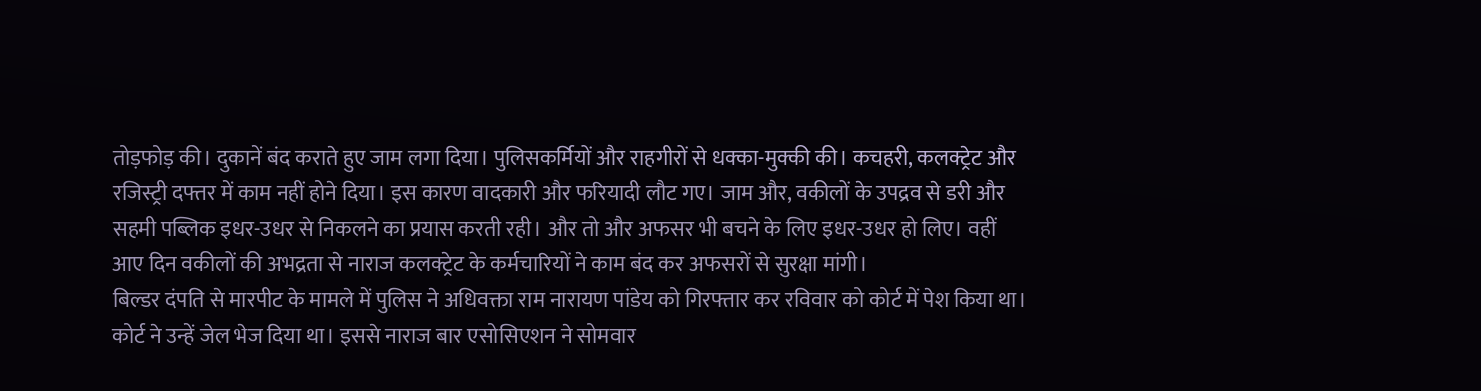तोड़फोड़ की। दुकानें बंद कराते हुए जाम लगा दिया। पुलिसकर्मियों और राहगीरों से धक्का-मुक्की की। कचहरी, कलक्ट्रेट और रजिस्ट्री दफ्तर में काम नहीं होने दिया। इस कारण वादकारी और फरियादी लौट गए। जाम और, वकीलों के उपद्रव से डरी और सहमी पब्लिक इधर-उधर से निकलने का प्रयास करती रही। और तो और अफसर भी बचने के लिए इधर-उधर हो लिए। वहीं आए दिन वकीलों की अभद्रता से नाराज कलक्ट्रेट के कर्मचारियों ने काम बंद कर अफसरों से सुरक्षा मांगी।
बिल्डर दंपति से मारपीट के मामले में पुलिस ने अधिवक्ता राम नारायण पांडेय को गिरफ्तार कर रविवार को कोर्ट में पेश किया था। कोर्ट ने उन्हें जेल भेज दिया था। इससे नाराज बार एसोसिएशन ने सोमवार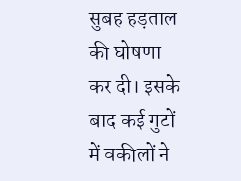सुबह हड़ताल की घोषणा कर दी। इसके बाद कई गुटों में वकीलों ने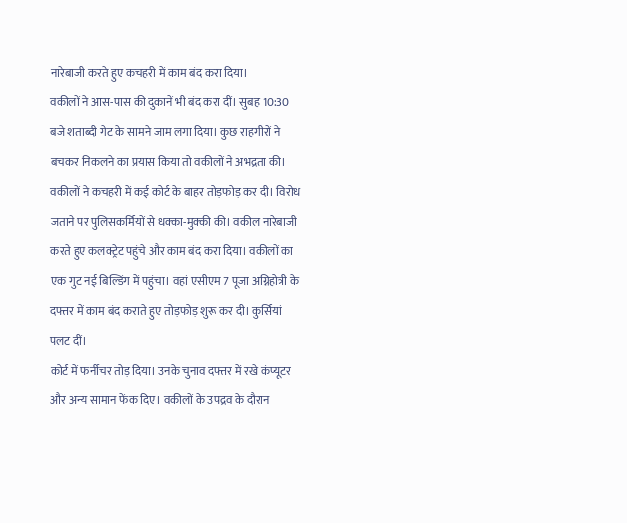नारेबाजी करते हुए कचहरी में काम बंद करा दिया।
वकीलों ने आस-पास की दुकानें भी बंद करा दीं। सुबह 10:30 बजे शताब्दी गेट के सामने जाम लगा दिया। कुछ राहगीरों ने बचकर निकलने का प्रयास किया तो वकीलों ने अभद्रता की।
वकीलों ने कचहरी में कई कोर्ट के बाहर तोड़फोड़ कर दी। विरोध जताने पर पुलिसकर्मियों से धक्का-मुक्की की। वकील नारेबाजी करते हुए कलक्ट्रेट पहुंचे और काम बंद करा दिया। वकीलों का एक गुट नई बिल्डिंग में पहुंचा। वहां एसीएम 7 पूजा अग्निहोत्री के दफ्तर में काम बंद कराते हुए तोड़फोड़ शुरू कर दी। कुर्सियां पलट दीं।
कोर्ट में फर्नीचर तोड़ दिया। उनके चुनाव दफ्तर में रखे कंप्यूटर और अन्य सामान फेंक दिए। वकीलों के उपद्रव के दौरान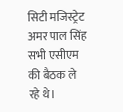सिटी मजिस्ट्रेट अमर पाल सिंह सभी एसीएम की बैठक ले रहे थे।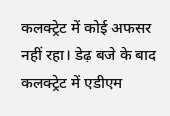कलक्ट्रेट में कोई अफसर नहीं रहा। डेढ़ बजे के बाद कलक्ट्रेट में एडीएम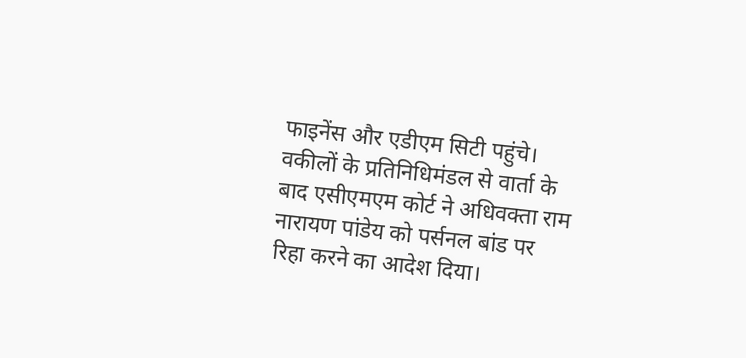फाइनेंस और एडीएम सिटी पहुंचे। वकीलों के प्रतिनिधिमंडल से वार्ता के बाद एसीएमएम कोर्ट ने अधिवक्ता राम नारायण पांडेय को पर्सनल बांड पर रिहा करने का आदेश दिया।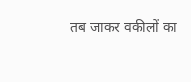तब जाकर वकीलों का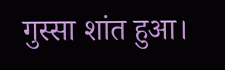गुस्सा शांत हुआ।